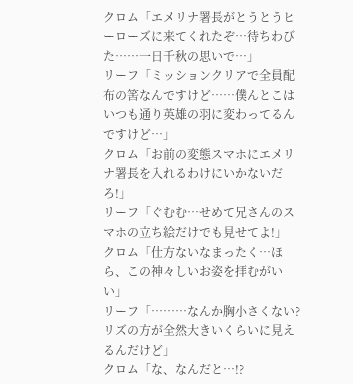クロム「エメリナ署長がとうとうヒーローズに来てくれたぞ…待ちわびた……一日千秋の思いで…」
リーフ「ミッションクリアで全員配布の筈なんですけど……僕んとこはいつも通り英雄の羽に変わってるんですけど…」
クロム「お前の変態スマホにエメリナ署長を入れるわけにいかないだろ!」
リーフ「ぐむむ…せめて兄さんのスマホの立ち絵だけでも見せてよ!」
クロム「仕方ないなまったく…ほら、この神々しいお姿を拝むがいい」
リーフ「………なんか胸小さくない? リズの方が全然大きいくらいに見えるんだけど」
クロム「な、なんだと…!?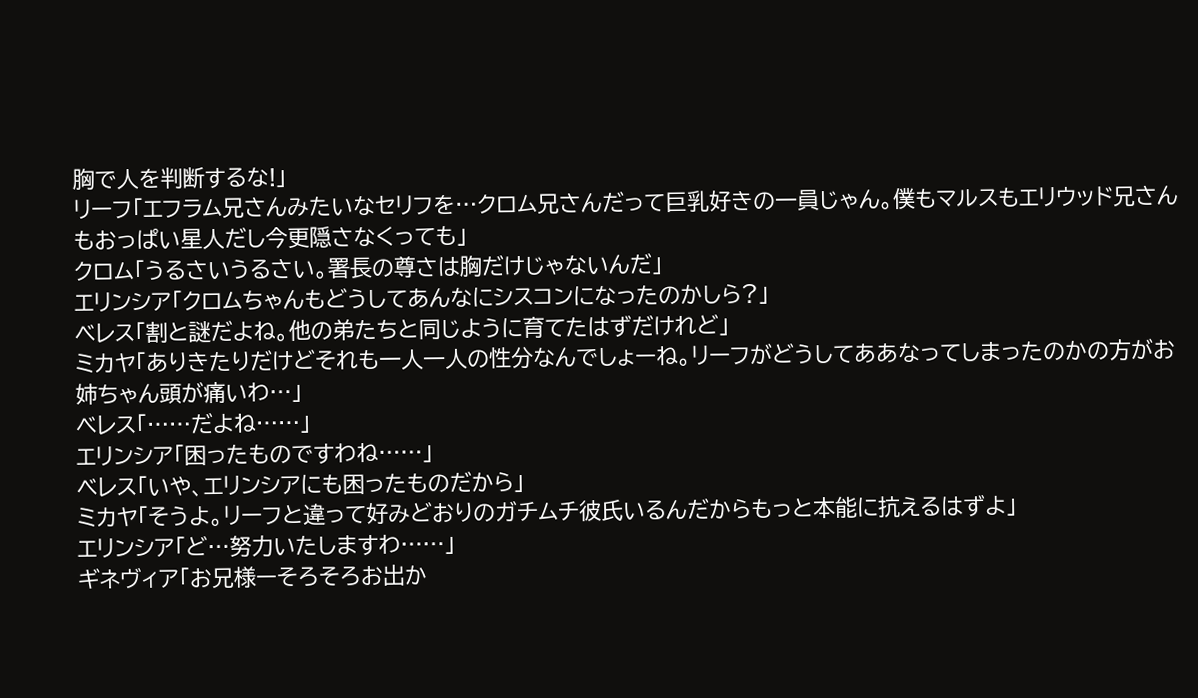胸で人を判断するな!」
リーフ「エフラム兄さんみたいなセリフを…クロム兄さんだって巨乳好きの一員じゃん。僕もマルスもエリウッド兄さんもおっぱい星人だし今更隠さなくっても」
クロム「うるさいうるさい。署長の尊さは胸だけじゃないんだ」
エリンシア「クロムちゃんもどうしてあんなにシスコンになったのかしら?」
ベレス「割と謎だよね。他の弟たちと同じように育てたはずだけれど」
ミカヤ「ありきたりだけどそれも一人一人の性分なんでしょーね。リーフがどうしてああなってしまったのかの方がお姉ちゃん頭が痛いわ…」
ベレス「……だよね……」
エリンシア「困ったものですわね……」
ベレス「いや、エリンシアにも困ったものだから」
ミカヤ「そうよ。リーフと違って好みどおりのガチムチ彼氏いるんだからもっと本能に抗えるはずよ」
エリンシア「ど…努力いたしますわ……」
ギネヴィア「お兄様ーそろそろお出か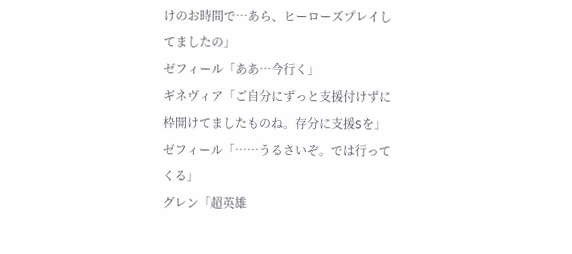けのお時間で…あら、ヒーローズプレイしてましたの」
ゼフィール「ああ…今行く」
ギネヴィア「ご自分にずっと支援付けずに枠開けてましたものね。存分に支援Sを」
ゼフィール「……うるさいぞ。では行ってくる」
グレン「超英雄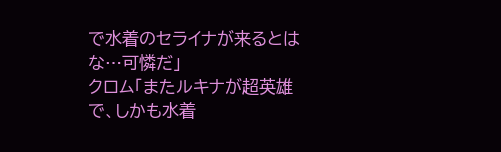で水着のセライナが来るとはな…可憐だ」
クロム「またルキナが超英雄で、しかも水着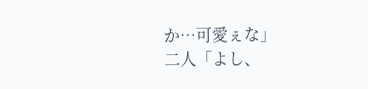か…可愛ぇな」
二人「よし、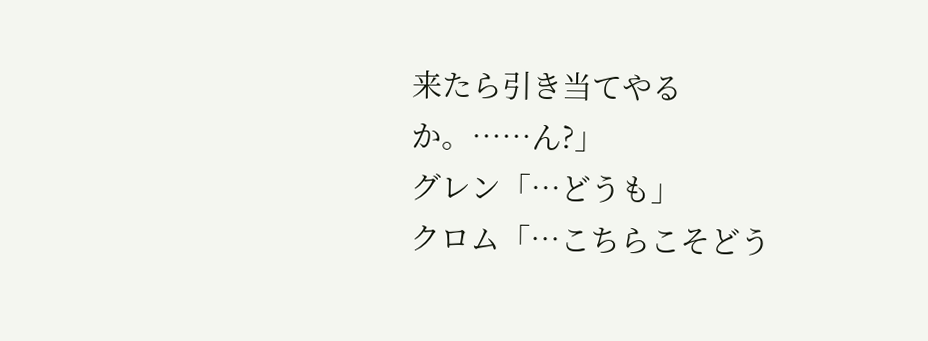来たら引き当てやるか。……ん?」
グレン「…どうも」
クロム「…こちらこそどう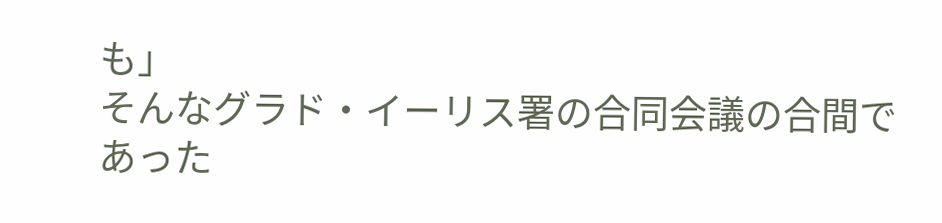も」
そんなグラド・イーリス署の合同会議の合間であった